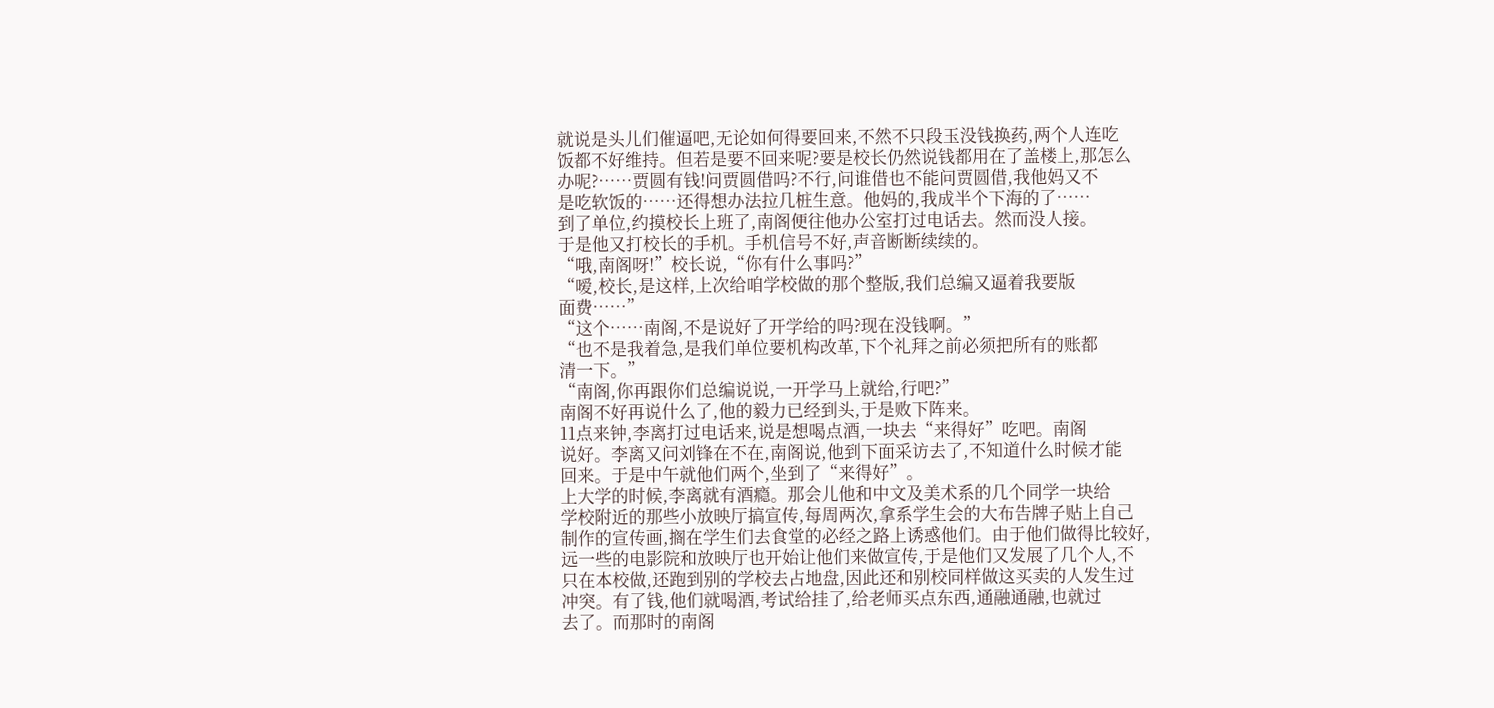就说是头儿们催逼吧,无论如何得要回来,不然不只段玉没钱换药,两个人连吃
饭都不好维持。但若是要不回来呢?要是校长仍然说钱都用在了盖楼上,那怎么
办呢?……贾圆有钱!问贾圆借吗?不行,问谁借也不能问贾圆借,我他妈又不
是吃软饭的……还得想办法拉几桩生意。他妈的,我成半个下海的了……
到了单位,约摸校长上班了,南阁便往他办公室打过电话去。然而没人接。
于是他又打校长的手机。手机信号不好,声音断断续续的。
“哦,南阁呀!”校长说,“你有什么事吗?”
“嗳,校长,是这样,上次给咱学校做的那个整版,我们总编又逼着我要版
面费……”
“这个……南阁,不是说好了开学给的吗?现在没钱啊。”
“也不是我着急,是我们单位要机构改革,下个礼拜之前必须把所有的账都
清一下。”
“南阁,你再跟你们总编说说,一开学马上就给,行吧?”
南阁不好再说什么了,他的毅力已经到头,于是败下阵来。
11点来钟,李离打过电话来,说是想喝点酒,一块去“来得好”吃吧。南阁
说好。李离又问刘锋在不在,南阁说,他到下面采访去了,不知道什么时候才能
回来。于是中午就他们两个,坐到了“来得好”。
上大学的时候,李离就有酒瘾。那会儿他和中文及美术系的几个同学一块给
学校附近的那些小放映厅搞宣传,每周两次,拿系学生会的大布告牌子贴上自己
制作的宣传画,搁在学生们去食堂的必经之路上诱惑他们。由于他们做得比较好,
远一些的电影院和放映厅也开始让他们来做宣传,于是他们又发展了几个人,不
只在本校做,还跑到别的学校去占地盘,因此还和别校同样做这买卖的人发生过
冲突。有了钱,他们就喝酒,考试给挂了,给老师买点东西,通融通融,也就过
去了。而那时的南阁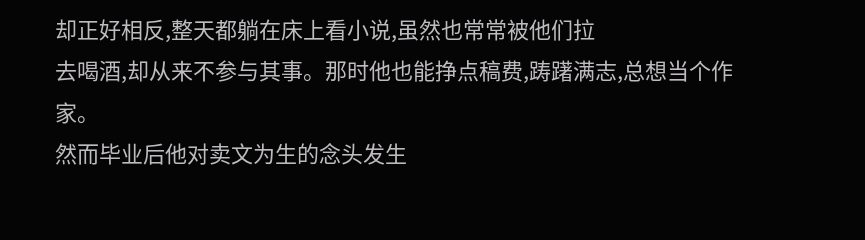却正好相反,整天都躺在床上看小说,虽然也常常被他们拉
去喝酒,却从来不参与其事。那时他也能挣点稿费,踌躇满志,总想当个作家。
然而毕业后他对卖文为生的念头发生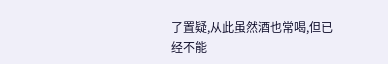了置疑,从此虽然酒也常喝,但已经不能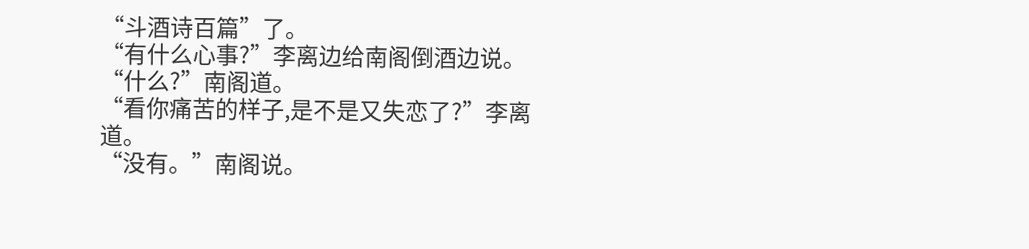“斗酒诗百篇”了。
“有什么心事?”李离边给南阁倒酒边说。
“什么?”南阁道。
“看你痛苦的样子,是不是又失恋了?”李离道。
“没有。”南阁说。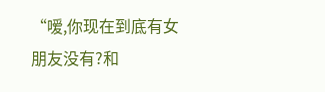“嗳,你现在到底有女朋友没有?和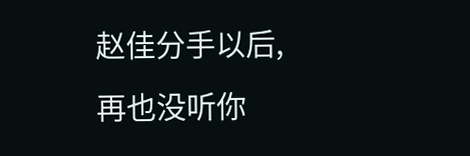赵佳分手以后,再也没听你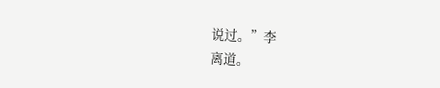说过。”李
离道。